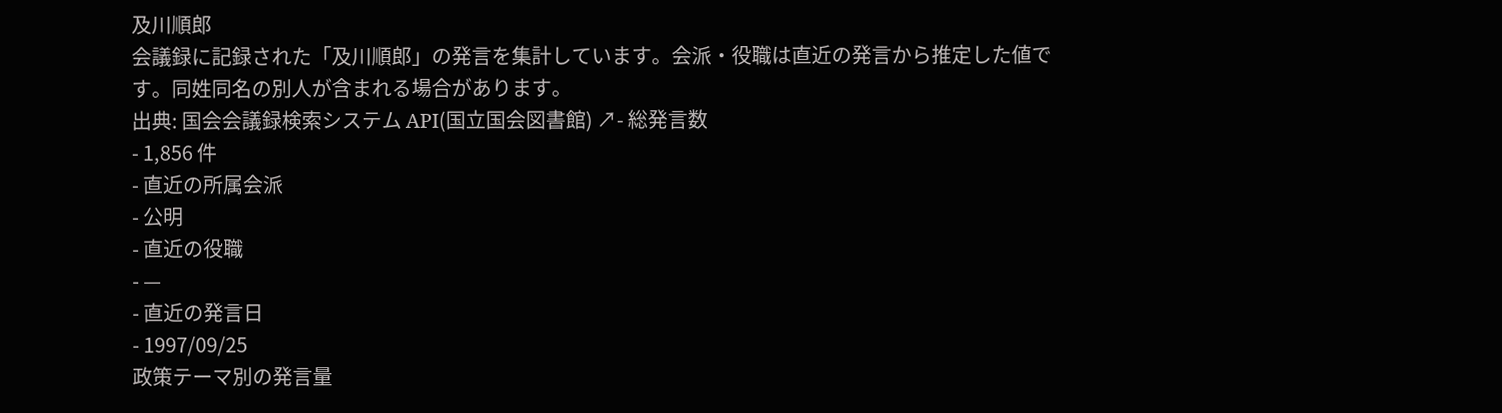及川順郎
会議録に記録された「及川順郎」の発言を集計しています。会派・役職は直近の発言から推定した値です。同姓同名の別人が含まれる場合があります。
出典: 国会会議録検索システム API(国立国会図書館) ↗- 総発言数
- 1,856 件
- 直近の所属会派
- 公明
- 直近の役職
- —
- 直近の発言日
- 1997/09/25
政策テーマ別の発言量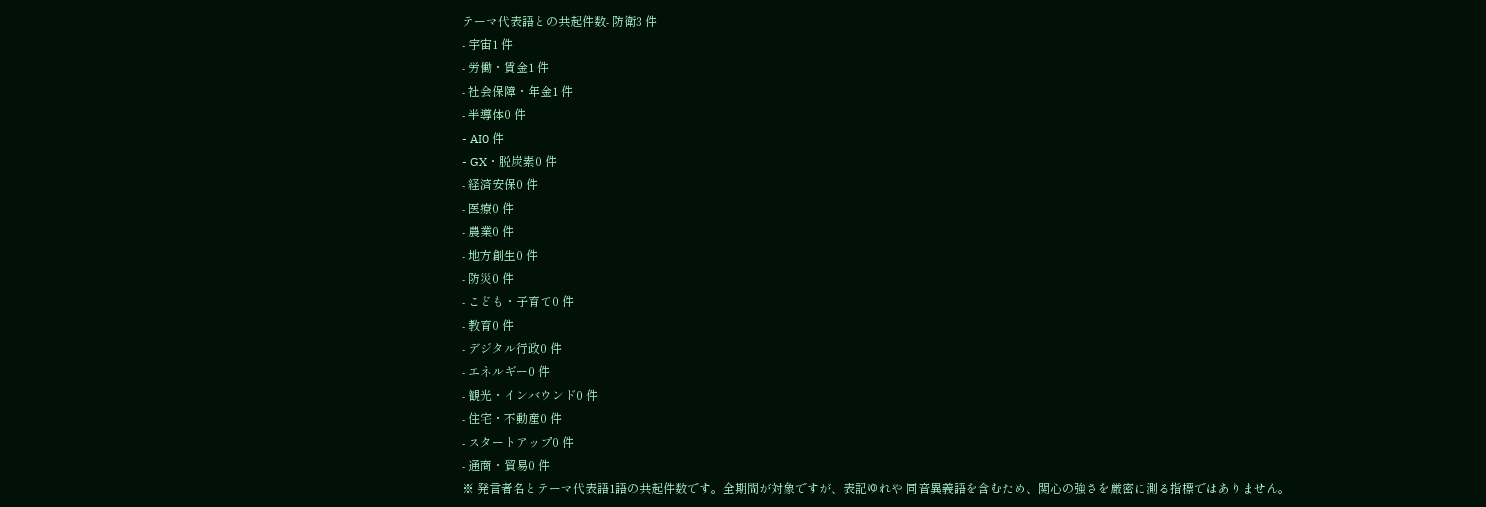テーマ代表語との共起件数- 防衛3 件
- 宇宙1 件
- 労働・賃金1 件
- 社会保障・年金1 件
- 半導体0 件
- AI0 件
- GX・脱炭素0 件
- 経済安保0 件
- 医療0 件
- 農業0 件
- 地方創生0 件
- 防災0 件
- こども・子育て0 件
- 教育0 件
- デジタル行政0 件
- エネルギー0 件
- 観光・インバウンド0 件
- 住宅・不動産0 件
- スタートアップ0 件
- 通商・貿易0 件
※ 発言者名とテーマ代表語1語の共起件数です。全期間が対象ですが、表記ゆれや 同音異義語を含むため、関心の強さを厳密に測る指標ではありません。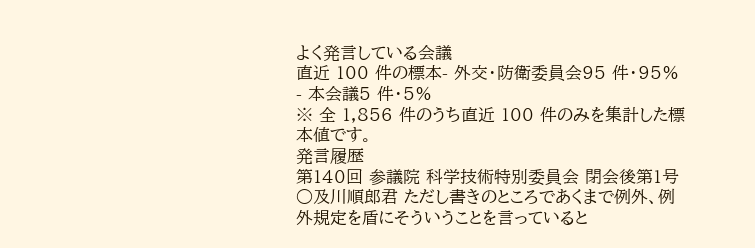よく発言している会議
直近 100 件の標本- 外交・防衛委員会95 件・95%
- 本会議5 件・5%
※ 全 1,856 件のうち直近 100 件のみを集計した標本値です。
発言履歴
第140回 参議院 科学技術特別委員会 閉会後第1号
○及川順郎君 ただし書きのところであくまで例外、例外規定を盾にそういうことを言っていると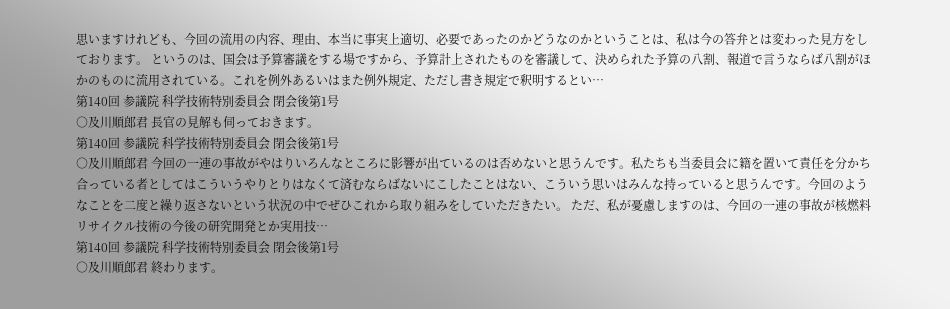思いますけれども、今回の流用の内容、理由、本当に事実上適切、必要であったのかどうなのかということは、私は今の答弁とは変わった見方をしております。 というのは、国会は予算審議をする場ですから、予算計上されたものを審議して、決められた予算の八割、報道で言うならば八割がほかのものに流用されている。これを例外あるいはまた例外規定、ただし書き規定で釈明するとい…
第140回 参議院 科学技術特別委員会 閉会後第1号
○及川順郎君 長官の見解も伺っておきます。
第140回 参議院 科学技術特別委員会 閉会後第1号
○及川順郎君 今回の一連の事故がやはりいろんなところに影響が出ているのは否めないと思うんです。私たちも当委員会に籍を置いて責任を分かち合っている者としてはこういうやりとりはなくて済むならばないにこしたことはない、こういう思いはみんな持っていると思うんです。今回のようなことを二度と繰り返さないという状況の中でぜひこれから取り組みをしていただきたい。 ただ、私が憂慮しますのは、今回の一連の事故が核燃料リサイクル技術の今後の研究開発とか実用技…
第140回 参議院 科学技術特別委員会 閉会後第1号
○及川順郎君 終わります。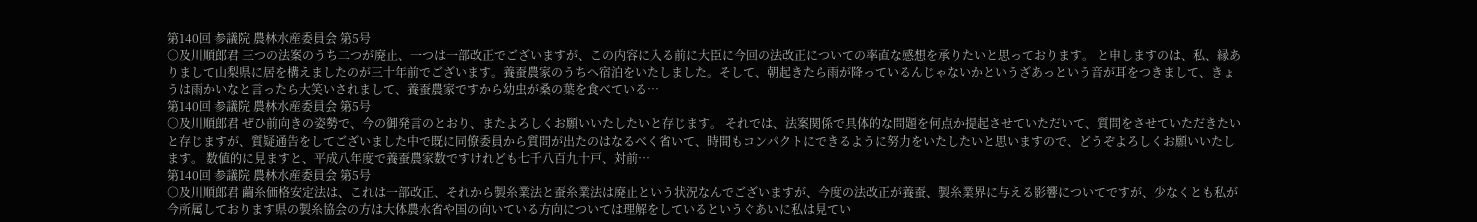第140回 参議院 農林水産委員会 第5号
○及川順郎君 三つの法案のうち二つが廃止、一つは一部改正でございますが、この内容に入る前に大臣に今回の法改正についての率直な感想を承りたいと思っております。 と申しますのは、私、縁ありまして山梨県に居を構えましたのが三十年前でございます。養蚕農家のうちへ宿泊をいたしました。そして、朝起きたら雨が降っているんじゃないかというざあっという音が耳をつきまして、きょうは雨かいなと言ったら大笑いされまして、養蚕農家ですから幼虫が桑の葉を食べている…
第140回 参議院 農林水産委員会 第5号
○及川順郎君 ぜひ前向きの姿勢で、今の御発言のとおり、またよろしくお願いいたしたいと存じます。 それでは、法案関係で具体的な問題を何点か提起させていただいて、質問をさせていただきたいと存じますが、質疑通告をしてございました中で既に同僚委員から質問が出たのはなるべく省いて、時間もコンパクトにできるように努力をいたしたいと思いますので、どうぞよろしくお願いいたします。 数値的に見ますと、平成八年度で養蚕農家数ですけれども七千八百九十戸、対前…
第140回 参議院 農林水産委員会 第5号
○及川順郎君 繭糸価格安定法は、これは一部改正、それから製糸業法と蚕糸業法は廃止という状況なんでございますが、今度の法改正が養蚕、製糸業界に与える影響についてですが、少なくとも私が今所属しております県の製糸協会の方は大体農水省や国の向いている方向については理解をしているというぐあいに私は見てい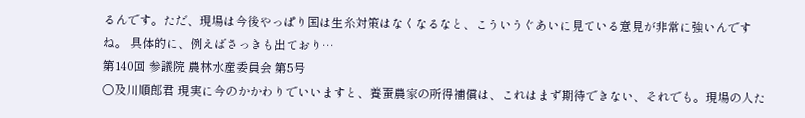るんです。ただ、現場は今後やっぱり国は生糸対策はなくなるなと、こういうぐあいに見ている意見が非常に強いんですね。 具体的に、例えばさっきも出ており…
第140回 参議院 農林水産委員会 第5号
○及川順郎君 現実に今のかかわりでいいますと、養蚕農家の所得補償は、これはまず期待できない、それでも。現場の人た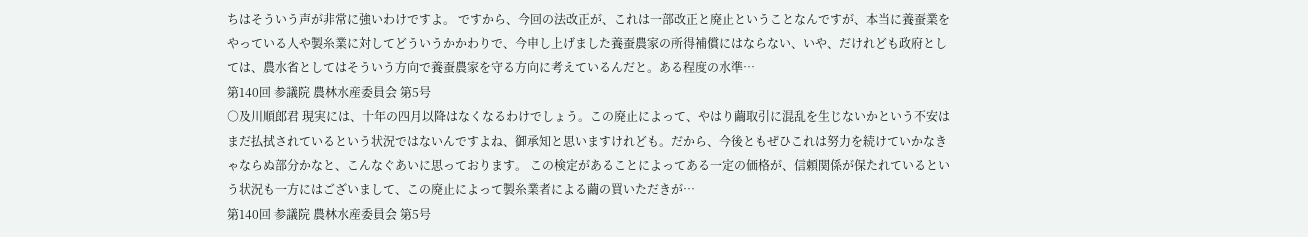ちはそういう声が非常に強いわけですよ。 ですから、今回の法改正が、これは一部改正と廃止ということなんですが、本当に養蚕業をやっている人や製糸業に対してどういうかかわりで、今申し上げました養蚕農家の所得補償にはならない、いや、だけれども政府としては、農水省としてはそういう方向で養蚕農家を守る方向に考えているんだと。ある程度の水準…
第140回 参議院 農林水産委員会 第5号
○及川順郎君 現実には、十年の四月以降はなくなるわけでしょう。この廃止によって、やはり繭取引に混乱を生じないかという不安はまだ払拭されているという状況ではないんですよね、御承知と思いますけれども。だから、今後ともぜひこれは努力を続けていかなきゃならぬ部分かなと、こんなぐあいに思っております。 この検定があることによってある一定の価格が、信頼関係が保たれているという状況も一方にはございまして、この廃止によって製糸業者による繭の買いただきが…
第140回 参議院 農林水産委員会 第5号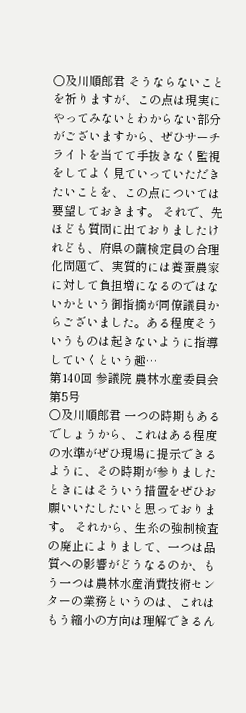○及川順郎君 そうならないことを祈りますが、この点は現実にやってみないとわからない部分がございますから、ぜひサーチライトを当てて手抜きなく監視をしてよく見ていっていただきたいことを、この点については要望しておきます。 それで、先ほども質問に出ておりましたけれども、府県の繭検定員の合理化問題で、実質的には養蚕農家に対して負担増になるのではないかという御指摘が同僚議員からございました。ある程度そういうものは起きないように指導していくという趣…
第140回 参議院 農林水産委員会 第5号
○及川順郎君 一つの時期もあるでしょうから、これはある程度の水準がぜひ現場に提示できるように、その時期が参りましたときにはそういう措置をぜひお願いいたしたいと思っております。 それから、生糸の強制検査の廃止によりまして、一つは品質への影響がどうなるのか、もう一つは農林水産消費技術センターの業務というのは、これはもう縮小の方向は理解できるん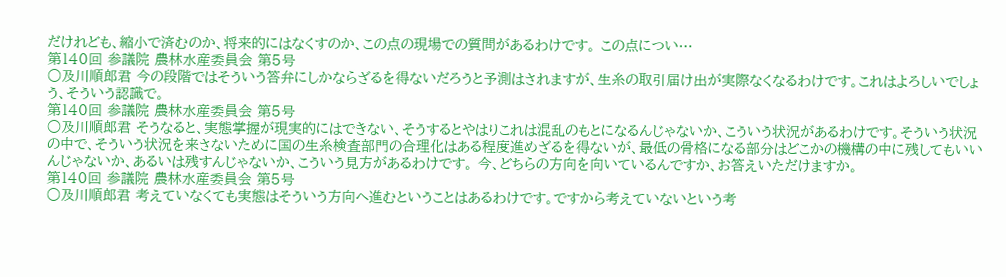だけれども、縮小で済むのか、将来的にはなくすのか、この点の現場での質問があるわけです。 この点につい…
第140回 参議院 農林水産委員会 第5号
○及川順郎君 今の段階ではそういう答弁にしかならざるを得ないだろうと予測はされますが、生糸の取引届け出が実際なくなるわけです。これはよろしいでしょう、そういう認識で。
第140回 参議院 農林水産委員会 第5号
○及川順郎君 そうなると、実態掌握が現実的にはできない、そうするとやはりこれは混乱のもとになるんじゃないか、こういう状況があるわけです。そういう状況の中で、そういう状況を来さないために国の生糸検査部門の合理化はある程度進めざるを得ないが、最低の骨格になる部分はどこかの機構の中に残してもいいんじゃないか、あるいは残すんじゃないか、こういう見方があるわけです。 今、どちらの方向を向いているんですか、お答えいただけますか。
第140回 参議院 農林水産委員会 第5号
○及川順郎君 考えていなくても実態はそういう方向へ進むということはあるわけです。ですから考えていないという考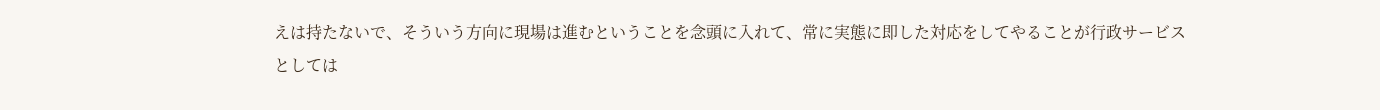えは持たないで、そういう方向に現場は進むということを念頭に入れて、常に実態に即した対応をしてやることが行政サービスとしては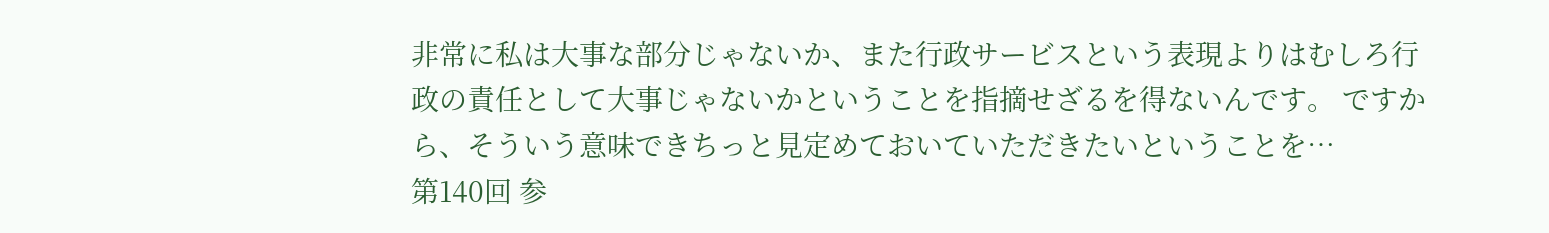非常に私は大事な部分じゃないか、また行政サービスという表現よりはむしろ行政の責任として大事じゃないかということを指摘せざるを得ないんです。 ですから、そういう意味できちっと見定めておいていただきたいということを…
第140回 参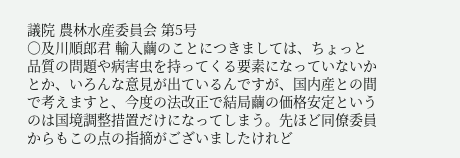議院 農林水産委員会 第5号
○及川順郎君 輸入繭のことにつきましては、ちょっと品質の問題や病害虫を持ってくる要素になっていないかとか、いろんな意見が出ているんですが、国内産との間で考えますと、今度の法改正で結局繭の価格安定というのは国境調整措置だけになってしまう。先ほど同僚委員からもこの点の指摘がございましたけれど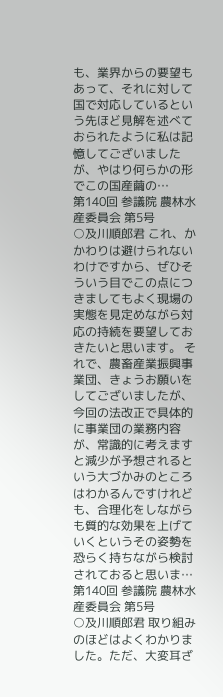も、業界からの要望もあって、それに対して国で対応しているという先ほど見解を述べておられたように私は記憶してございましたが、やはり何らかの形でこの国産繭の…
第140回 参議院 農林水産委員会 第5号
○及川順郎君 これ、かかわりは避けられないわけですから、ぜひそういう目でこの点につきましてもよく現場の実態を見定めながら対応の持続を要望しておきたいと思います。 それで、農畜産業振興事業団、きょうお願いをしてございましたが、今回の法改正で具体的に事業団の業務内容が、常識的に考えますと減少が予想されるという大づかみのところはわかるんですけれども、合理化をしながらも質的な効果を上げていくというその姿勢を恐らく持ちながら検討されておると思いま…
第140回 参議院 農林水産委員会 第5号
○及川順郎君 取り組みのほどはよくわかりました。ただ、大変耳ざ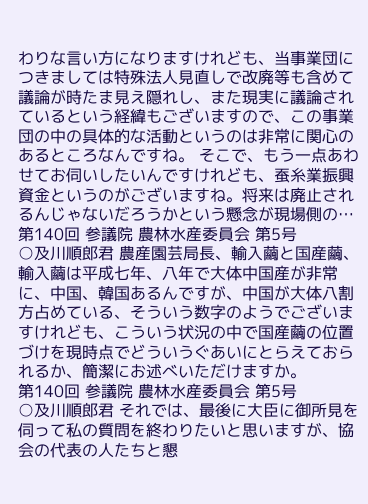わりな言い方になりますけれども、当事業団につきましては特殊法人見直しで改廃等も含めて議論が時たま見え隠れし、また現実に議論されているという経緯もございますので、この事業団の中の具体的な活動というのは非常に関心のあるところなんですね。 そこで、もう一点あわせてお伺いしたいんですけれども、蚕糸業振興資金というのがございますね。将来は廃止されるんじゃないだろうかという懸念が現場側の…
第140回 参議院 農林水産委員会 第5号
○及川順郎君 農産園芸局長、輸入繭と国産繭、輸入繭は平成七年、八年で大体中国産が非常に、中国、韓国あるんですが、中国が大体八割方占めている、そういう数字のようでございますけれども、こういう状況の中で国産繭の位置づけを現時点でどういうぐあいにとらえておられるか、簡潔にお述べいただけますか。
第140回 参議院 農林水産委員会 第5号
○及川順郎君 それでは、最後に大臣に御所見を伺って私の質問を終わりたいと思いますが、協会の代表の人たちと懇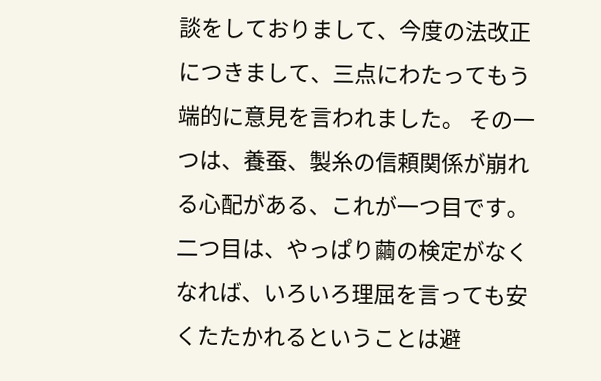談をしておりまして、今度の法改正につきまして、三点にわたってもう端的に意見を言われました。 その一つは、養蚕、製糸の信頼関係が崩れる心配がある、これが一つ目です。二つ目は、やっぱり繭の検定がなくなれば、いろいろ理屈を言っても安くたたかれるということは避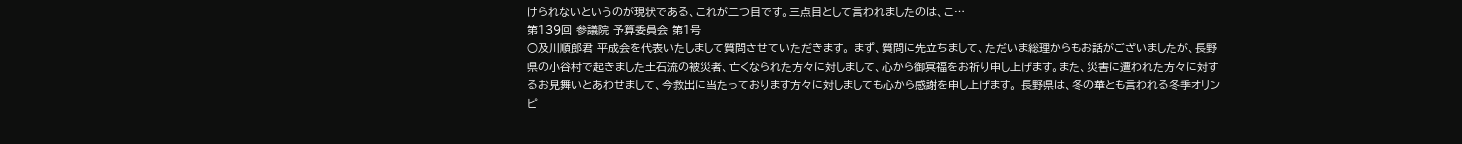けられないというのが現状である、これが二つ目です。三点目として言われましたのは、こ…
第139回 参議院 予算委員会 第1号
○及川順郎君 平成会を代表いたしまして質問させていただきます。 まず、質問に先立ちまして、ただいま総理からもお話がございましたが、長野県の小谷村で起きました土石流の被災者、亡くなられた方々に対しまして、心から御冥福をお祈り申し上げます。また、災害に遭われた方々に対するお見舞いとあわせまして、今救出に当たっております方々に対しましても心から感謝を申し上げます。 長野県は、冬の華とも言われる冬季オリンピ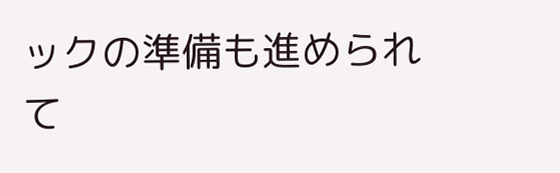ックの準備も進められて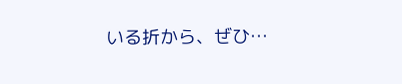いる折から、ぜひ…